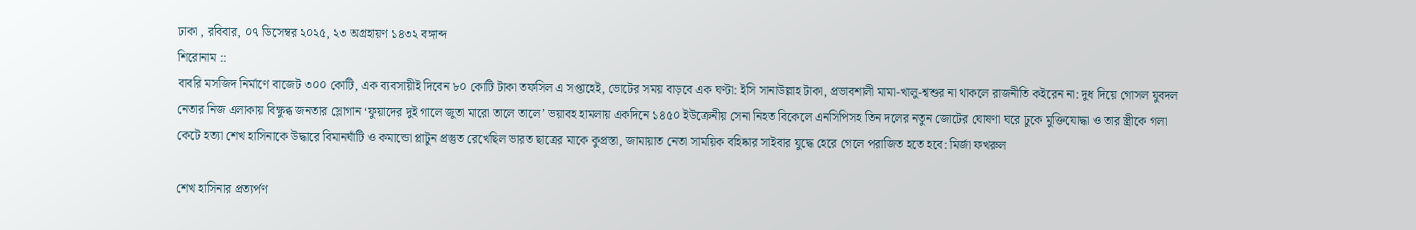ঢাকা , রবিবার, ০৭ ডিসেম্বর ২০২৫, ২৩ অগ্রহায়ণ ১৪৩২ বঙ্গাব্দ
শিরোনাম ::
বাবরি মসজিদ নির্মাণে বাজেট ৩০০ কোটি, এক ব্যবসায়ীই দিবেন ৮০ কোটি টাকা তফসিল এ সপ্তাহেই, ভোটের সময় বাড়বে এক ঘণ্টা: ইসি সানাউল্লাহ টাকা, প্রভাবশালী মামা-খালু-শ্বশুর না থাকলে রাজনীতি কইরেন না: দুধ দিয়ে গোসল যুবদল নেতার নিজ এলাকায় বিক্ষুব্ধ জনতার স্লোগান ‘ফুয়াদের দুই গালে জুতা মারো তালে তালে’ ভয়াবহ হামলায় একদিনে ১৪৫০ ইউক্রেনীয় সেনা নিহত বিকেলে এনসিপিসহ তিন দলের নতুন জোটের ঘোষণা ঘরে ঢুকে মুক্তিযোদ্ধা ও তার স্ত্রীকে গলা কেটে হত্যা শেখ হাসিনাকে উদ্ধারে বিমানঘাঁটি ও কমান্ডো প্লাটুন প্রস্তুত রেখেছিল ভারত ছাত্রের মাকে কুপ্রস্তা, জামায়াত নেতা সাময়িক বহিষ্কার সাইবার যুদ্ধে হেরে গেলে পরাজিত হতে হবে: মির্জা ফখরুল

শেখ হাসিনার প্রত্যর্পণ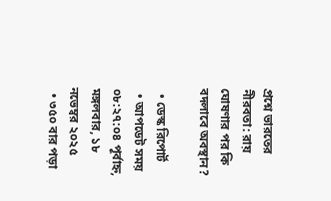প্রশ্নে ভারতের নীরবতা: রায় ঘোষণার পর কি বদলাবে অবস্থান?

  • ডেস্ক রিপোর্ট
  • আপডেট সময় ০৮:২৭:০৪ পূর্বাহ্ন, মঙ্গলবার, ১৮ নভেম্বর ২০২৫
  • ৩৫০ বার পড়া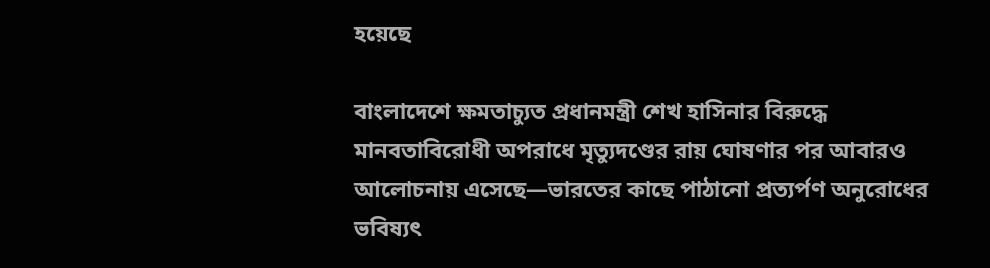হয়েছে

বাংলাদেশে ক্ষমতাচ্যুত প্রধানমন্ত্রী শেখ হাসিনার বিরুদ্ধে মানবতাবিরোধী অপরাধে মৃত্যুদণ্ডের রায় ঘোষণার পর আবারও আলোচনায় এসেছে—ভারতের কাছে পাঠানো প্রত্যর্পণ অনুরোধের ভবিষ্যৎ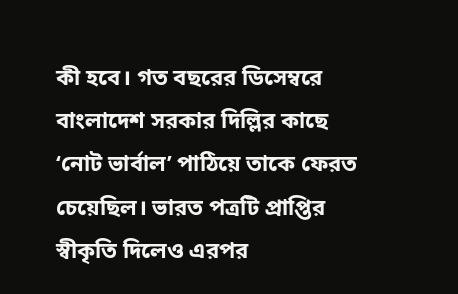কী হবে। গত বছরের ডিসেম্বরে বাংলাদেশ সরকার দিল্লির কাছে ‘নোট ভার্বাল’ পাঠিয়ে তাকে ফেরত চেয়েছিল। ভারত পত্রটি প্রাপ্তির স্বীকৃতি দিলেও এরপর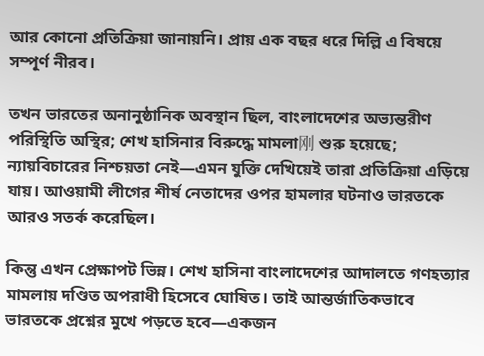আর কোনো প্রতিক্রিয়া জানায়নি। প্রায় এক বছর ধরে দিল্লি এ বিষয়ে সম্পূর্ণ নীরব।

তখন ভারতের অনানুষ্ঠানিক অবস্থান ছিল, বাংলাদেশের অভ্যন্তরীণ পরিস্থিতি অস্থির; শেখ হাসিনার বিরুদ্ধে মামলা刚 শুরু হয়েছে; ন্যায়বিচারের নিশ্চয়তা নেই—এমন যুক্তি দেখিয়েই তারা প্রতিক্রিয়া এড়িয়ে যায়। আওয়ামী লীগের শীর্ষ নেতাদের ওপর হামলার ঘটনাও ভারতকে আরও সতর্ক করেছিল।

কিন্তু এখন প্রেক্ষাপট ভিন্ন। শেখ হাসিনা বাংলাদেশের আদালতে গণহত্যার মামলায় দণ্ডিত অপরাধী হিসেবে ঘোষিত। তাই আন্তর্জাতিকভাবে ভারতকে প্রশ্নের মুখে পড়তে হবে—একজন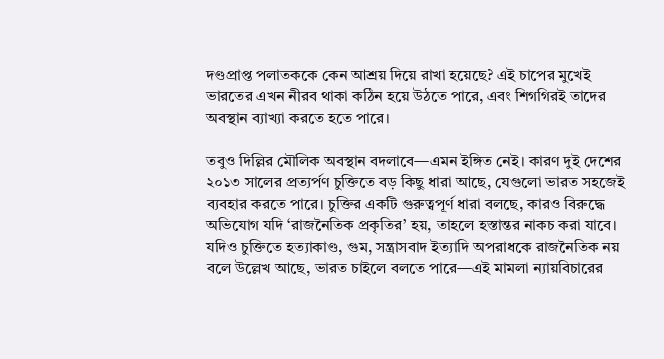দণ্ডপ্রাপ্ত পলাতককে কেন আশ্রয় দিয়ে রাখা হয়েছে? এই চাপের মুখেই ভারতের এখন নীরব থাকা কঠিন হয়ে উঠতে পারে, এবং শিগগিরই তাদের অবস্থান ব্যাখ্যা করতে হতে পারে।

তবুও দিল্লির মৌলিক অবস্থান বদলাবে—এমন ইঙ্গিত নেই। কারণ দুই দেশের ২০১৩ সালের প্রত্যর্পণ চুক্তিতে বড় কিছু ধারা আছে, যেগুলো ভারত সহজেই ব্যবহার করতে পারে। চুক্তির একটি গুরুত্বপূর্ণ ধারা বলছে, কারও বিরুদ্ধে অভিযোগ যদি ‘রাজনৈতিক প্রকৃতির’ হয়, তাহলে হস্তান্তর নাকচ করা যাবে। যদিও চুক্তিতে হত্যাকাণ্ড, গুম, সন্ত্রাসবাদ ইত্যাদি অপরাধকে রাজনৈতিক নয় বলে উল্লেখ আছে, ভারত চাইলে বলতে পারে—এই মামলা ন্যায়বিচারের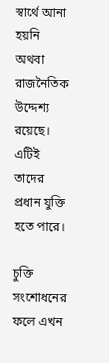স্বার্থে আনা হয়নি অথবা রাজনৈতিক উদ্দেশ্য রয়েছে। এটিই তাদের প্রধান যুক্তি হতে পারে।

চুক্তি সংশোধনের ফলে এখন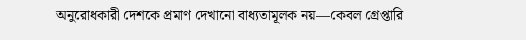অনুরোধকারী দেশকে প্রমাণ দেখানো বাধ্যতামূলক নয়—কেবল গ্রেপ্তারি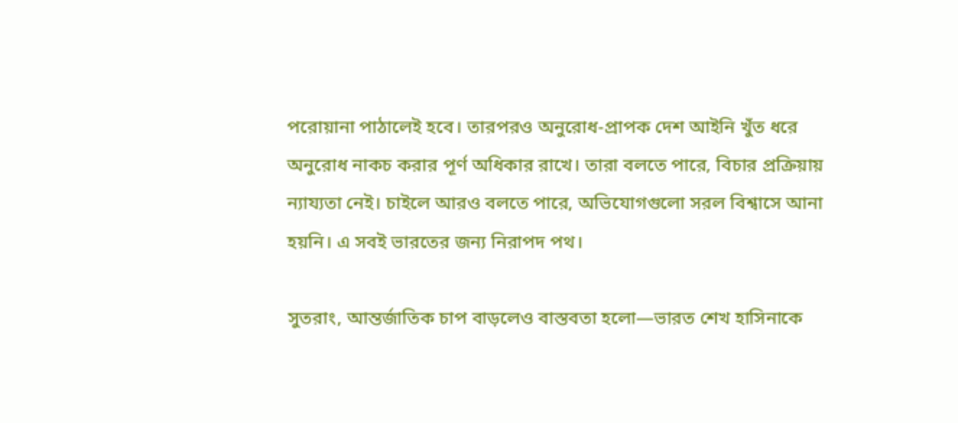পরোয়ানা পাঠালেই হবে। তারপরও অনুরোধ-প্রাপক দেশ আইনি খুঁত ধরে অনুরোধ নাকচ করার পূর্ণ অধিকার রাখে। তারা বলতে পারে, বিচার প্রক্রিয়ায় ন্যায্যতা নেই। চাইলে আরও বলতে পারে, অভিযোগগুলো সরল বিশ্বাসে আনা হয়নি। এ সবই ভারতের জন্য নিরাপদ পথ।

সুতরাং, আন্তর্জাতিক চাপ বাড়লেও বাস্তবতা হলো—ভারত শেখ হাসিনাকে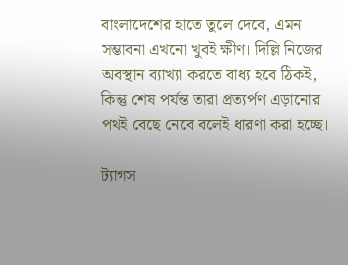বাংলাদেশের হাতে তুলে দেবে, এমন সম্ভাবনা এখনো খুবই ক্ষীণ। দিল্লি নিজের অবস্থান ব্যাখ্যা করতে বাধ্য হবে ঠিকই, কিন্তু শেষ পর্যন্ত তারা প্রত্যর্পণ এড়ানোর পথই বেছে নেবে বলেই ধারণা করা হচ্ছে।

ট্যাগস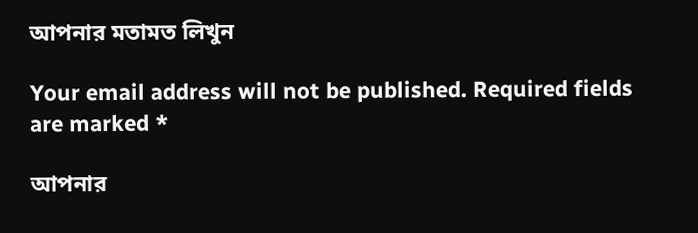আপনার মতামত লিখুন

Your email address will not be published. Required fields are marked *

আপনার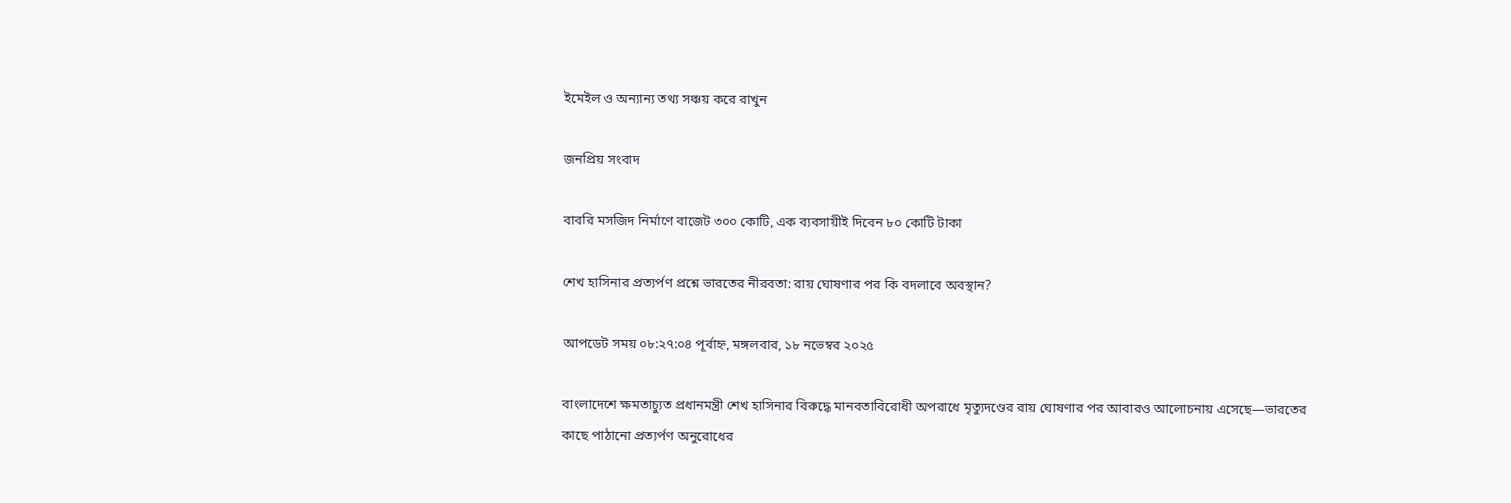ইমেইল ও অন্যান্য তথ্য সঞ্চয় করে রাখুন

জনপ্রিয় সংবাদ

বাবরি মসজিদ নির্মাণে বাজেট ৩০০ কোটি, এক ব্যবসায়ীই দিবেন ৮০ কোটি টাকা

শেখ হাসিনার প্রত্যর্পণ প্রশ্নে ভারতের নীরবতা: রায় ঘোষণার পর কি বদলাবে অবস্থান?

আপডেট সময় ০৮:২৭:০৪ পূর্বাহ্ন, মঙ্গলবার, ১৮ নভেম্বর ২০২৫

বাংলাদেশে ক্ষমতাচ্যুত প্রধানমন্ত্রী শেখ হাসিনার বিরুদ্ধে মানবতাবিরোধী অপরাধে মৃত্যুদণ্ডের রায় ঘোষণার পর আবারও আলোচনায় এসেছে—ভারতের কাছে পাঠানো প্রত্যর্পণ অনুরোধের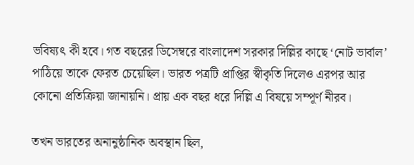ভবিষ্যৎ কী হবে। গত বছরের ডিসেম্বরে বাংলাদেশ সরকার দিল্লির কাছে ‘নোট ভার্বাল’ পাঠিয়ে তাকে ফেরত চেয়েছিল। ভারত পত্রটি প্রাপ্তির স্বীকৃতি দিলেও এরপর আর কোনো প্রতিক্রিয়া জানায়নি। প্রায় এক বছর ধরে দিল্লি এ বিষয়ে সম্পূর্ণ নীরব।

তখন ভারতের অনানুষ্ঠানিক অবস্থান ছিল,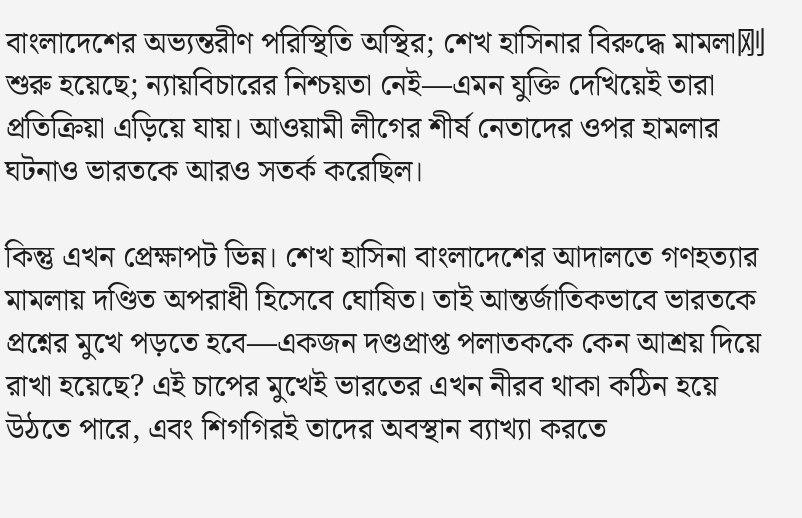বাংলাদেশের অভ্যন্তরীণ পরিস্থিতি অস্থির; শেখ হাসিনার বিরুদ্ধে মামলা刚 শুরু হয়েছে; ন্যায়বিচারের নিশ্চয়তা নেই—এমন যুক্তি দেখিয়েই তারা প্রতিক্রিয়া এড়িয়ে যায়। আওয়ামী লীগের শীর্ষ নেতাদের ওপর হামলার ঘটনাও ভারতকে আরও সতর্ক করেছিল।

কিন্তু এখন প্রেক্ষাপট ভিন্ন। শেখ হাসিনা বাংলাদেশের আদালতে গণহত্যার মামলায় দণ্ডিত অপরাধী হিসেবে ঘোষিত। তাই আন্তর্জাতিকভাবে ভারতকে প্রশ্নের মুখে পড়তে হবে—একজন দণ্ডপ্রাপ্ত পলাতককে কেন আশ্রয় দিয়ে রাখা হয়েছে? এই চাপের মুখেই ভারতের এখন নীরব থাকা কঠিন হয়ে উঠতে পারে, এবং শিগগিরই তাদের অবস্থান ব্যাখ্যা করতে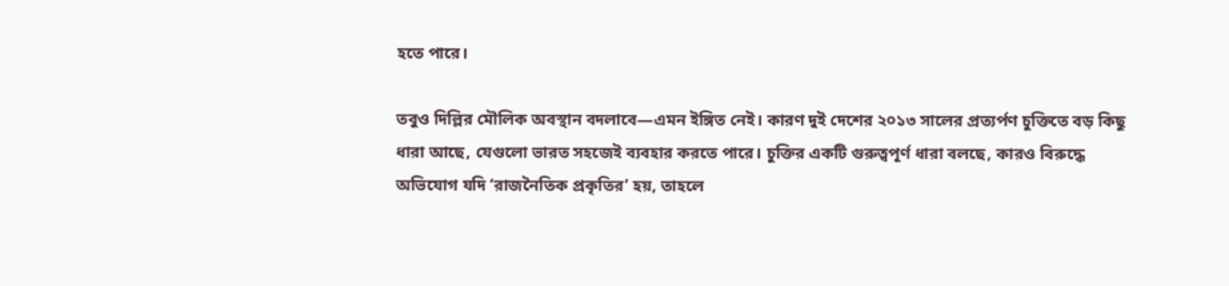হতে পারে।

তবুও দিল্লির মৌলিক অবস্থান বদলাবে—এমন ইঙ্গিত নেই। কারণ দুই দেশের ২০১৩ সালের প্রত্যর্পণ চুক্তিতে বড় কিছু ধারা আছে, যেগুলো ভারত সহজেই ব্যবহার করতে পারে। চুক্তির একটি গুরুত্বপূর্ণ ধারা বলছে, কারও বিরুদ্ধে অভিযোগ যদি ‘রাজনৈতিক প্রকৃতির’ হয়, তাহলে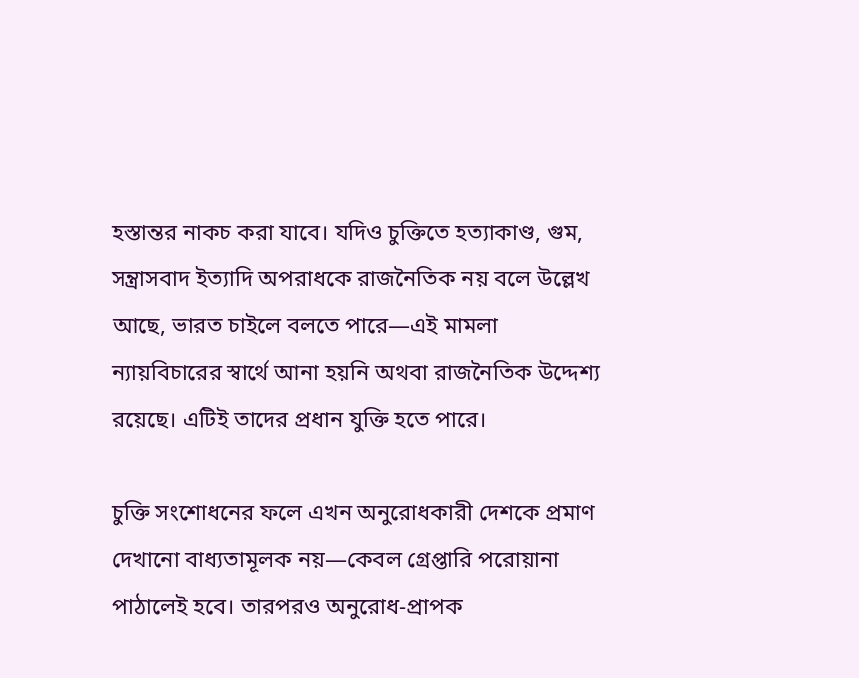হস্তান্তর নাকচ করা যাবে। যদিও চুক্তিতে হত্যাকাণ্ড, গুম, সন্ত্রাসবাদ ইত্যাদি অপরাধকে রাজনৈতিক নয় বলে উল্লেখ আছে, ভারত চাইলে বলতে পারে—এই মামলা ন্যায়বিচারের স্বার্থে আনা হয়নি অথবা রাজনৈতিক উদ্দেশ্য রয়েছে। এটিই তাদের প্রধান যুক্তি হতে পারে।

চুক্তি সংশোধনের ফলে এখন অনুরোধকারী দেশকে প্রমাণ দেখানো বাধ্যতামূলক নয়—কেবল গ্রেপ্তারি পরোয়ানা পাঠালেই হবে। তারপরও অনুরোধ-প্রাপক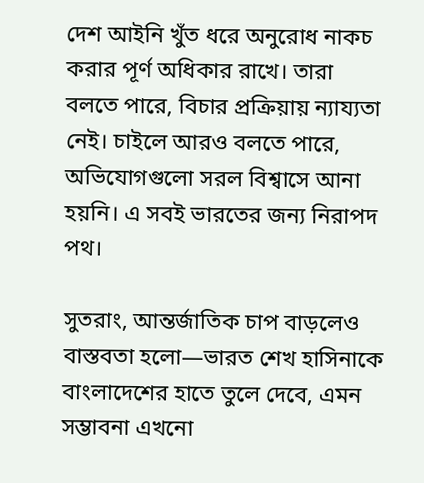দেশ আইনি খুঁত ধরে অনুরোধ নাকচ করার পূর্ণ অধিকার রাখে। তারা বলতে পারে, বিচার প্রক্রিয়ায় ন্যায্যতা নেই। চাইলে আরও বলতে পারে, অভিযোগগুলো সরল বিশ্বাসে আনা হয়নি। এ সবই ভারতের জন্য নিরাপদ পথ।

সুতরাং, আন্তর্জাতিক চাপ বাড়লেও বাস্তবতা হলো—ভারত শেখ হাসিনাকে বাংলাদেশের হাতে তুলে দেবে, এমন সম্ভাবনা এখনো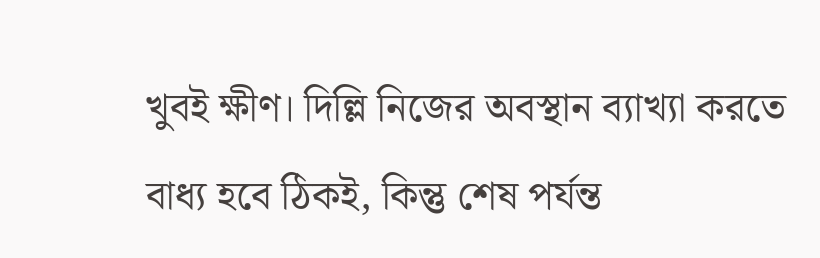খুবই ক্ষীণ। দিল্লি নিজের অবস্থান ব্যাখ্যা করতে বাধ্য হবে ঠিকই, কিন্তু শেষ পর্যন্ত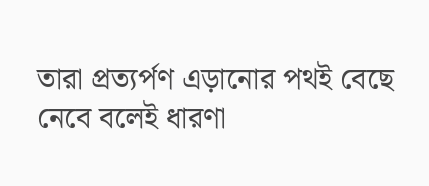তারা প্রত্যর্পণ এড়ানোর পথই বেছে নেবে বলেই ধারণা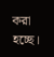করা হচ্ছে।